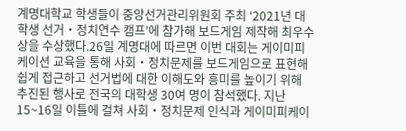계명대학교 학생들이 중앙선거관리위원회 주최 ‘2021년 대학생 선거‧정치연수 캠프’에 참가해 보드게임 제작해 최우수상을 수상했다.26일 계명대에 따르면 이번 대회는 게이미피케이션 교육을 통해 사회‧정치문제를 보드게임으로 표현해 쉽게 접근하고 선거법에 대한 이해도와 흥미를 높이기 위해 추진된 행사로 전국의 대학생 30여 명이 참석했다. 지난 15~16일 이틀에 걸쳐 사회‧정치문제 인식과 게이미피케이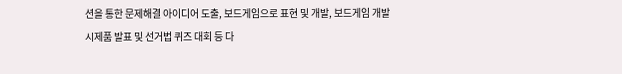션을 통한 문제해결 아이디어 도출, 보드게임으로 표현 및 개발, 보드게임 개발 시제품 발표 및 선거법 퀴즈 대회 등 다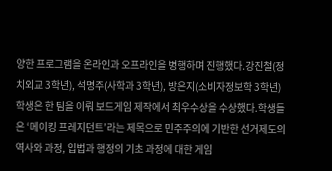양한 프로그램을 온라인과 오프라인을 병행하며 진행했다.강진철(정치외교 3학년), 석명주(사학과 3학년), 방은지(소비자정보학 3학년) 학생은 한 팀을 이뤄 보드게임 제작에서 최우수상을 수상했다.학생들은 ‘메이킹 프레지던트’라는 제목으로 민주주의에 기반한 선거제도의 역사와 과정, 입법과 행정의 기초 과정에 대한 게임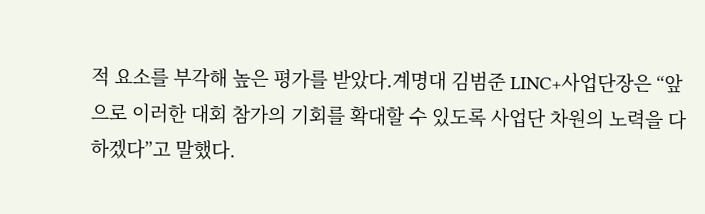적 요소를 부각해 높은 평가를 받았다.계명대 김범준 LINC+사업단장은 “앞으로 이러한 대회 참가의 기회를 확대할 수 있도록 사업단 차원의 노력을 다하겠다”고 말했다.